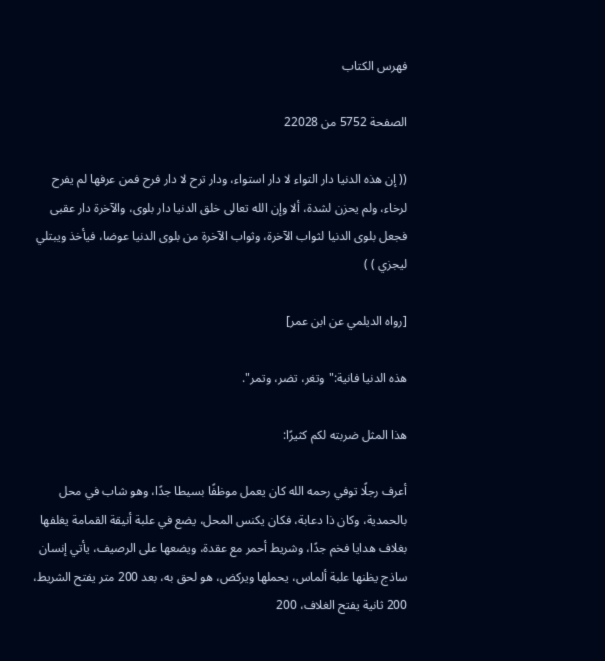فهرس الكتاب

الصفحة 5752 من 22028

(( إن هذه الدنيا دار التواء لا دار استواء، ودار ترح لا دار فرح فمن عرفها لم يفرح لرخاء، ولم يحزن لشدة، ألا وإن الله تعالى خلق الدنيا دار بلوى، والآخرة دار عقبى فجعل بلوى الدنيا لثواب الآخرة، وثواب الآخرة من بلوى الدنيا عوضا، فيأخذ ويبتلي ليجزي ) )

[رواه الديلمي عن ابن عمر]

هذه الدنيا فانية:"وتغر، تضر، وتمر".

هذا المثل ضربته لكم كثيرًا:

أعرف رجلًا توفي رحمه الله كان يعمل موظفًا بسيطا جدًا، وهو شاب في محل بالحمدية، وكان ذا دعابة، فكان يكنس المحل، يضع في علبة أنيقة القمامة يغلفها بغلاف هدايا فخم جدًا، وشريط أحمر مع عقدة، ويضعها على الرصيف، يأتي إنسان ساذج يظنها علبة ألماس، يحملها ويركض، هو لحق به، بعد 200 متر يفتح الشريط، 200 ثانية يفتح الغلاف، 200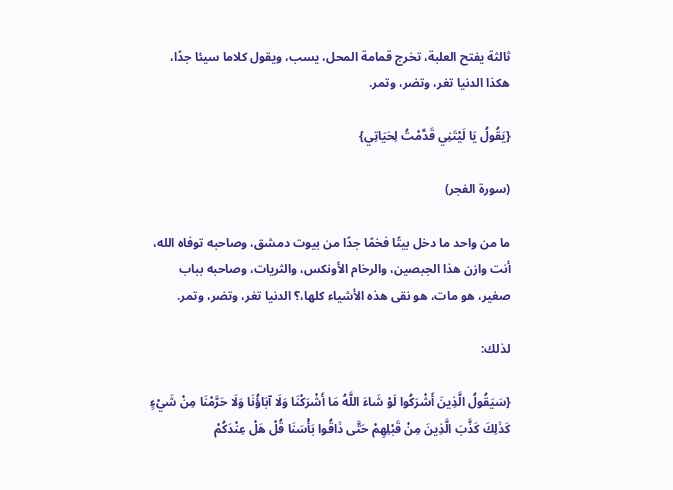ثالثة يفتح العلبة، تخرج قمامة المحل، يسب، ويقول كلاما سيئا جدًا، هكذا الدنيا تغر، وتضر، وتمر.

{يَقُولُ يَا لَيْتَنِي قَدَّمْتُ لِحَيَاتِي}

(سورة الفجر)

ما من واحد ما دخل بيتًا فخمًا جدًا من بيوت دمشق، وصاحبه توفاه الله، أنت وازن هذا الجبصين، والرخام الأونكس، والثريات، وصاحبه بباب صغير، هو مات، هو نقى هذه الأشياء كلها،؟ الدنيا تغر، وتضر، وتمر.

لذلك:

{سَيَقُولُ الَّذِينَ أَشْرَكُوا لَوْ شَاءَ اللَّهُ مَا أَشْرَكْنَا وَلَا آبَاؤُنَا وَلَا حَرَّمْنَا مِنْ شَيْءٍ كَذَلِكَ كَذَّبَ الَّذِينَ مِنْ قَبْلِهِمْ حَتَّى ذَاقُوا بَأْسَنَا قُلْ هَلْ عِنْدَكُمْ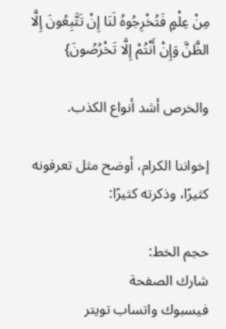مِنْ عِلْمٍ فَتُخْرِجُوهُ لَنَا إِنْ تَتَّبِعُونَ إِلَّا الظَّنَّ وَإِنْ أَنْتُمْ إِلَّا تَخْرُصُونَ}

والخرص أشد أنواع الكذب.

إخواننا الكرام، أوضح مثل تعرفونه كثيرًا، وذكرته كثيرًا:

حجم الخط:
شارك الصفحة
فيسبوك واتساب تويتر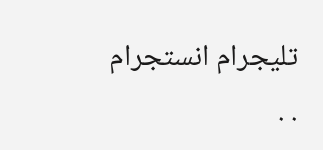تليجرام انستجرام
. .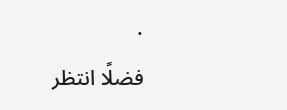.
فضلًا انتظر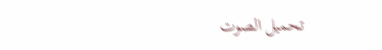تحميل الصوت